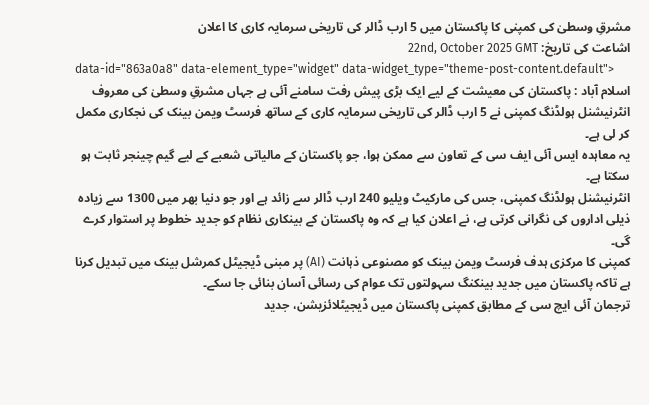مشرقِ وسطیٰ کی کمپنی کا پاکستان میں 5 ارب ڈالر کی تاریخی سرمایہ کاری کا اعلان
اشاعت کی تاریخ: 22nd, October 2025 GMT
data-id="863a0a8" data-element_type="widget" data-widget_type="theme-post-content.default">
اسلام آباد : پاکستان کی معیشت کے لیے ایک بڑی پیش رفت سامنے آئی ہے جہاں مشرقِ وسطیٰ کی معروف انٹرنیشنل ہولڈنگ کمپنی نے 5 ارب ڈالر کی تاریخی سرمایہ کاری کے ساتھ فرسٹ ویمن بینک کی نجکاری مکمل کر لی ہے۔
یہ معاہدہ ایس آئی ایف سی کے تعاون سے ممکن ہوا، جو پاکستان کے مالیاتی شعبے کے لیے گیم چینجر ثابت ہو سکتا ہے۔
انٹرنیشنل ہولڈنگ کمپنی، جس کی مارکیٹ ویلیو 240 ارب ڈالر سے زائد ہے اور جو دنیا بھر میں 1300 سے زیادہ ذیلی اداروں کی نگرانی کرتی ہے، نے اعلان کیا ہے کہ وہ پاکستان کے بینکاری نظام کو جدید خطوط پر استوار کرے گی۔
کمپنی کا مرکزی ہدف فرسٹ ویمن بینک کو مصنوعی ذہانت (AI) پر مبنی ڈیجیٹل کمرشل بینک میں تبدیل کرنا ہے تاکہ پاکستان میں جدید بینکنگ سہولتوں تک عوام کی رسائی آسان بنائی جا سکے۔
ترجمان آئی ایچ سی کے مطابق کمپنی پاکستان میں ڈیجیٹلائزیشن، جدید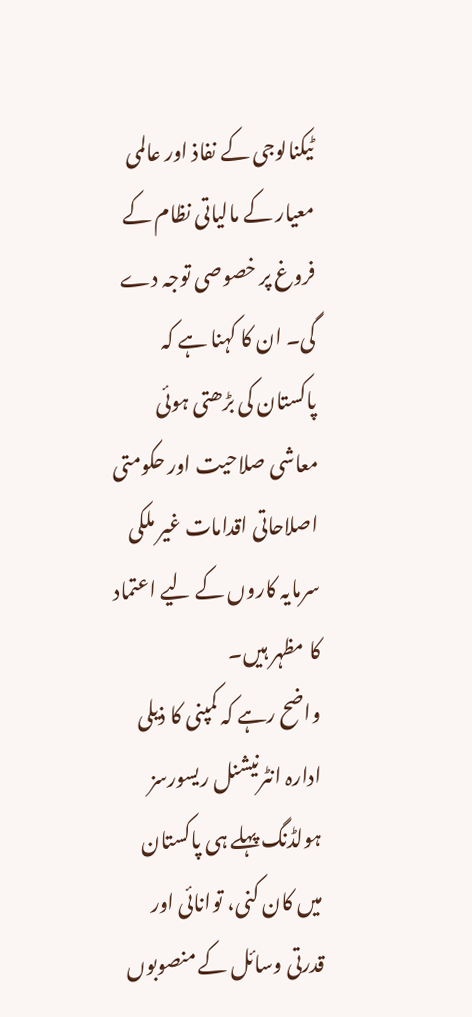ٹیکنالوجی کے نفاذ اور عالمی معیار کے مالیاتی نظام کے فروغ پر خصوصی توجہ دے گی۔ ان کا کہنا ہے کہ پاکستان کی بڑھتی ہوئی معاشی صلاحیت اور حکومتی اصلاحاتی اقدامات غیر ملکی سرمایہ کاروں کے لیے اعتماد کا مظہر ہیں۔
واضح رہے کہ کمپنی کا ذیلی ادارہ انٹرنیشنل ریسورسز ہولڈنگ پہلے ہی پاکستان میں کان کنی، توانائی اور قدرتی وسائل کے منصوبوں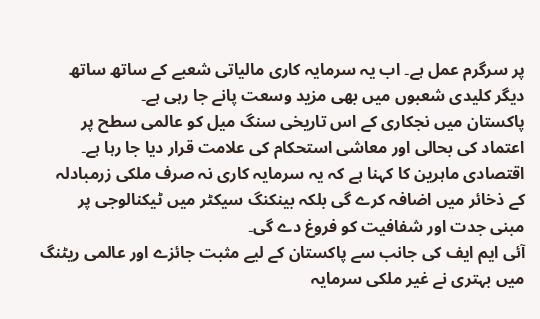پر سرگرم عمل ہے۔ اب یہ سرمایہ کاری مالیاتی شعبے کے ساتھ ساتھ دیگر کلیدی شعبوں میں بھی مزید وسعت پانے جا رہی ہے۔
پاکستان میں نجکاری کے اس تاریخی سنگ میل کو عالمی سطح پر اعتماد کی بحالی اور معاشی استحکام کی علامت قرار دیا جا رہا ہے۔ اقتصادی ماہرین کا کہنا ہے کہ یہ سرمایہ کاری نہ صرف ملکی زرمبادلہ کے ذخائر میں اضافہ کرے گی بلکہ بینکنگ سیکٹر میں ٹیکنالوجی پر مبنی جدت اور شفافیت کو فروغ دے گی۔
آئی ایم ایف کی جانب سے پاکستان کے لیے مثبت جائزے اور عالمی ریٹنگ میں بہتری نے غیر ملکی سرمایہ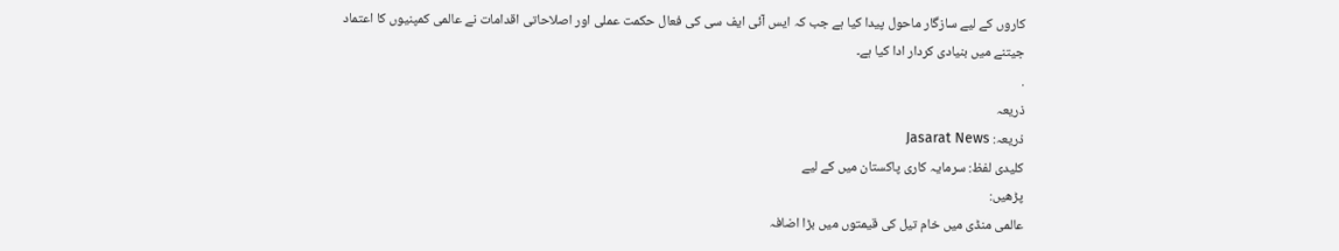کاروں کے لیے سازگار ماحول پیدا کیا ہے جب کہ ایس آئی ایف سی کی فعال حکمت عملی اور اصلاحاتی اقدامات نے عالمی کمپنیوں کا اعتماد جیتنے میں بنیادی کردار ادا کیا ہے۔
.
ذریعہ
ذریعہ: Jasarat News
کلیدی لفظ: سرمایہ کاری پاکستان میں کے لیے
پڑھیں:
عالمی منڈی میں خام تیل کی قیمتوں میں بڑا اضافہ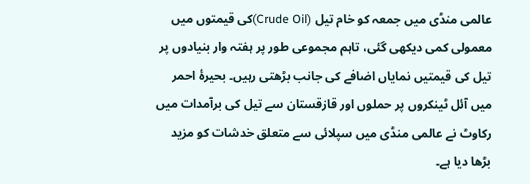عالمی منڈی میں جمعہ کو خام تیل (Crude Oil)کی قیمتوں میں معمولی کمی دیکھی گئی، تاہم مجموعی طور پر ہفتہ وار بنیادوں پر تیل کی قیمتیں نمایاں اضافے کی جانب بڑھتی رہیں۔ بحیرۂ احمر میں آئل ٹینکروں پر حملوں اور قازقستان سے تیل کی برآمدات میں رکاوٹ نے عالمی منڈی میں سپلائی سے متعلق خدشات کو مزید بڑھا دیا ہے۔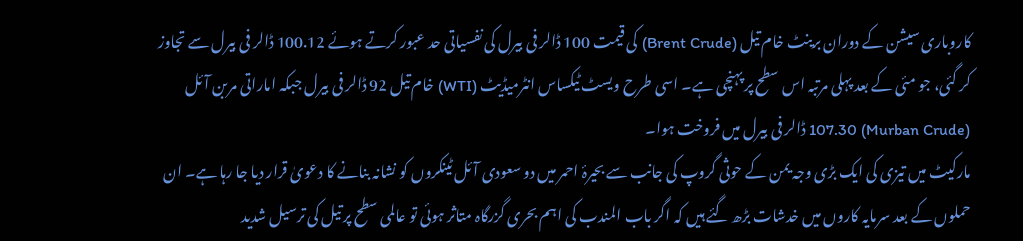کاروباری سیشن کے دوران برینٹ خام تیل (Brent Crude) کی قیمت 100 ڈالر فی بیرل کی نفسیاتی حد عبور کرتے ہوئے 100.12 ڈالر فی بیرل سے تجاوز کر گئی، جو مئی کے بعد پہلی مرتبہ اس سطح پر پہنچی ہے۔ اسی طرح ویسٹ ٹیکساس انٹرمیڈیٹ (WTI) خام تیل 92 ڈالر فی بیرل جبکہ اماراتی مربن آئل (Murban Crude) 107.30 ڈالر فی بیرل میں فروخت ہوا۔
مارکیٹ میں تیزی کی ایک بڑی وجہ یمن کے حوثی گروپ کی جانب سے بحیرۂ احمر میں دو سعودی آئل ٹینکروں کو نشانہ بنانے کا دعویٰ قرار دیا جا رہا ہے۔ ان حملوں کے بعد سرمایہ کاروں میں خدشات بڑھ گئے ہیں کہ اگر باب المندب کی اہم بحری گزرگاہ متاثر ہوئی تو عالمی سطح پر تیل کی ترسیل شدید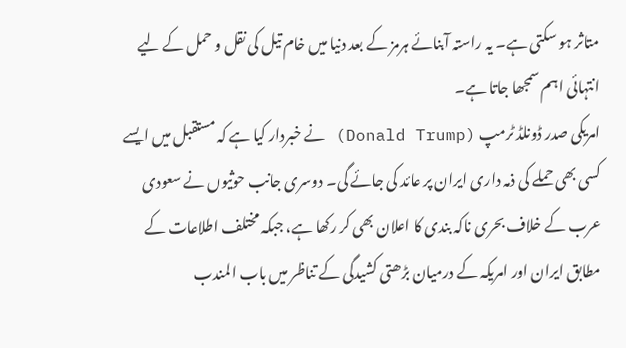متاثر ہو سکتی ہے۔ یہ راستہ آبنائے ہرمز کے بعد دنیا میں خام تیل کی نقل و حمل کے لیے انتہائی اہم سمجھا جاتا ہے۔
امریکی صدر ڈونلڈ ٹرمپ (Donald Trump) نے خبردار کیا ہے کہ مستقبل میں ایسے کسی بھی حملے کی ذمہ داری ایران پر عائد کی جائے گی۔ دوسری جانب حوثیوں نے سعودی عرب کے خلاف بحری ناکہ بندی کا اعلان بھی کر رکھا ہے، جبکہ مختلف اطلاعات کے مطابق ایران اور امریکہ کے درمیان بڑھتی کشیدگی کے تناظر میں باب المندب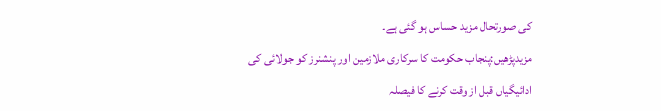کی صورتحال مزید حساس ہو گئی ہے۔
مزیدپڑھیں:پنجاب حکومت کا سرکاری ملازمین اور پنشنرز کو جولائی کی ادائیگیاں قبل از وقت کرنے کا فیصلہ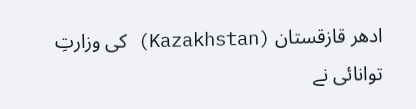ادھر قازقستان (Kazakhstan) کی وزارتِ توانائی نے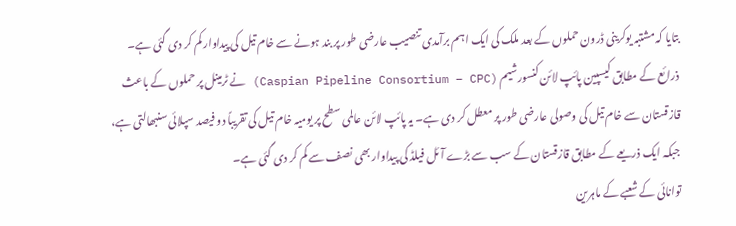بتایا کہ مشتبہ یوکرینی ڈرون حملوں کے بعد ملک کی ایک اہم برآمدی تنصیب عارضی طور پر بند ہونے سے خام تیل کی پیداوار کم کر دی گئی ہے۔
ذرائع کے مطابق کیسپین پائپ لائن کنسورشیم (Caspian Pipeline Consortium – CPC) نے ٹرمینل پر حملوں کے باعث قازقستان سے خام تیل کی وصولی عارضی طور پر معطل کر دی ہے۔ یہ پائپ لائن عالمی سطح پر یومیہ خام تیل کی تقریباً دو فیصد سپلائی سنبھالتی ہے، جبکہ ایک ذریعے کے مطابق قازقستان کے سب سے بڑے آئل فیلڈ کی پیداوار بھی نصف سے کم کر دی گئی ہے۔
توانائی کے شعبے کے ماہرین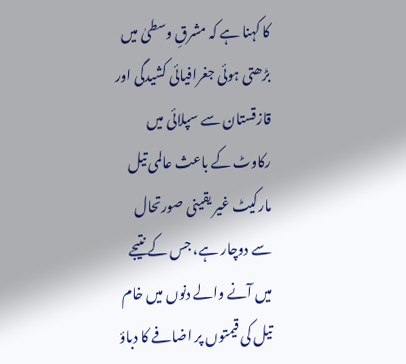کا کہنا ہے کہ مشرقِ وسطیٰ میں بڑھتی ہوئی جغرافیائی کشیدگی اور قازقستان سے سپلائی میں رکاوٹ کے باعث عالمی تیل مارکیٹ غیر یقینی صورتحال سے دوچار ہے، جس کے نتیجے میں آنے والے دنوں میں خام تیل کی قیمتوں پر اضافے کا دباؤ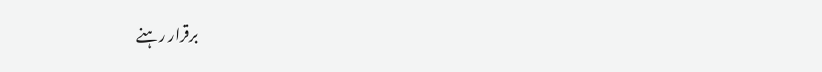برقرار رہنے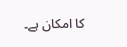کا امکان ہے۔